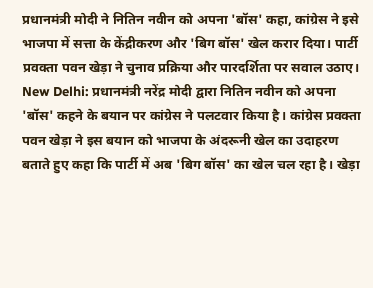प्रधानमंत्री मोदी ने नितिन नवीन को अपना 'बॉस' कहा, कांग्रेस ने इसे भाजपा में सत्ता के केंद्रीकरण और 'बिग बॉस' खेल करार दिया। पार्टी प्रवक्ता पवन खेड़ा ने चुनाव प्रक्रिया और पारदर्शिता पर सवाल उठाए।
New Delhi: प्रधानमंत्री नरेंद्र मोदी द्वारा नितिन नवीन को अपना 'बॉस' कहने के बयान पर कांग्रेस ने पलटवार किया है। कांग्रेस प्रवक्ता पवन खेड़ा ने इस बयान को भाजपा के अंदरूनी खेल का उदाहरण बताते हुए कहा कि पार्टी में अब 'बिग बॉस' का खेल चल रहा है। खेड़ा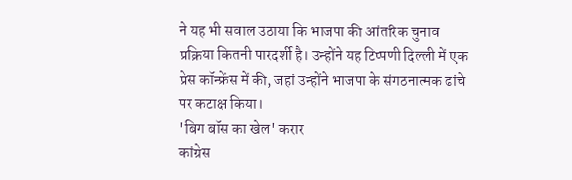ने यह भी सवाल उठाया कि भाजपा की आंतरिक चुनाव प्रक्रिया कितनी पारदर्शी है। उन्होंने यह टिप्पणी दिल्ली में एक प्रेस कॉन्फ्रेंस में की, जहां उन्होंने भाजपा के संगठनात्मक ढांचे पर कटाक्ष किया।
'बिग बॉस का खेल' करार
कांग्रेस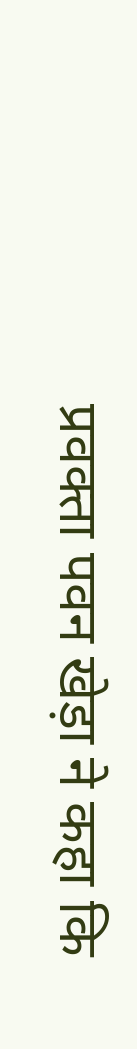प्रवक्ता पवन खेड़ा ने कहा कि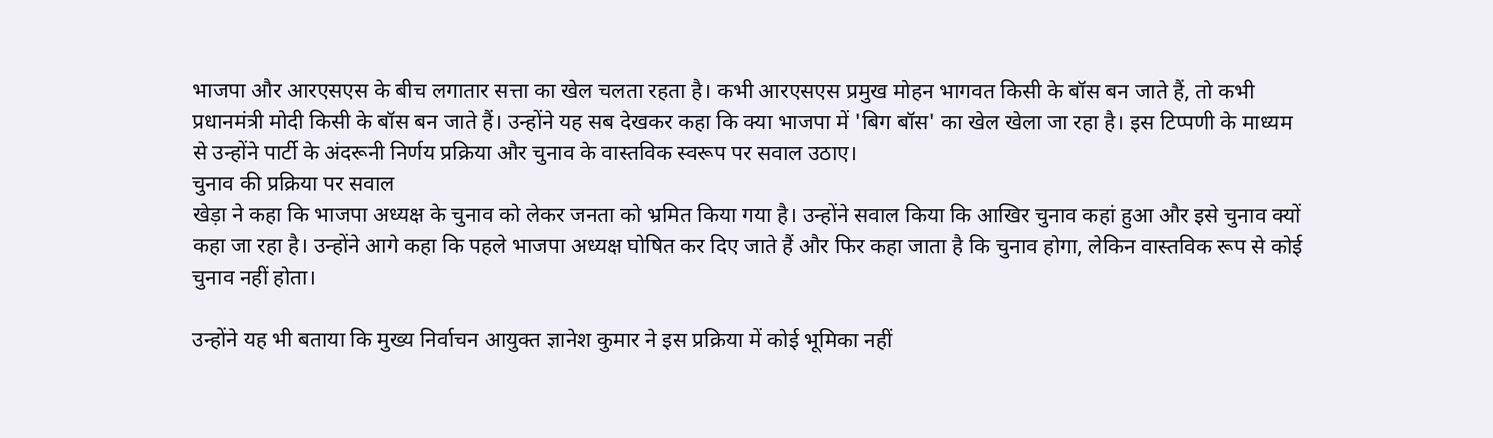भाजपा और आरएसएस के बीच लगातार सत्ता का खेल चलता रहता है। कभी आरएसएस प्रमुख मोहन भागवत किसी के बॉस बन जाते हैं, तो कभी प्रधानमंत्री मोदी किसी के बॉस बन जाते हैं। उन्होंने यह सब देखकर कहा कि क्या भाजपा में 'बिग बॉस' का खेल खेला जा रहा है। इस टिप्पणी के माध्यम से उन्होंने पार्टी के अंदरूनी निर्णय प्रक्रिया और चुनाव के वास्तविक स्वरूप पर सवाल उठाए।
चुनाव की प्रक्रिया पर सवाल
खेड़ा ने कहा कि भाजपा अध्यक्ष के चुनाव को लेकर जनता को भ्रमित किया गया है। उन्होंने सवाल किया कि आखिर चुनाव कहां हुआ और इसे चुनाव क्यों कहा जा रहा है। उन्होंने आगे कहा कि पहले भाजपा अध्यक्ष घोषित कर दिए जाते हैं और फिर कहा जाता है कि चुनाव होगा, लेकिन वास्तविक रूप से कोई चुनाव नहीं होता।

उन्होंने यह भी बताया कि मुख्य निर्वाचन आयुक्त ज्ञानेश कुमार ने इस प्रक्रिया में कोई भूमिका नहीं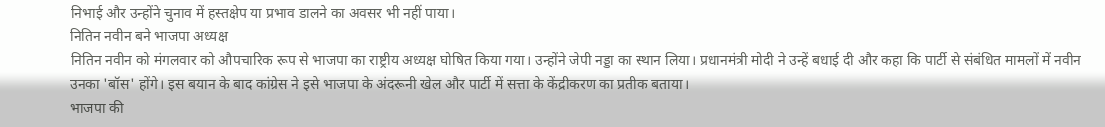निभाई और उन्होंने चुनाव में हस्तक्षेप या प्रभाव डालने का अवसर भी नहीं पाया।
नितिन नवीन बने भाजपा अध्यक्ष
नितिन नवीन को मंगलवार को औपचारिक रूप से भाजपा का राष्ट्रीय अध्यक्ष घोषित किया गया। उन्होंने जेपी नड्डा का स्थान लिया। प्रधानमंत्री मोदी ने उन्हें बधाई दी और कहा कि पार्टी से संबंधित मामलों में नवीन उनका 'बॉस' होंगे। इस बयान के बाद कांग्रेस ने इसे भाजपा के अंदरूनी खेल और पार्टी में सत्ता के केंद्रीकरण का प्रतीक बताया।
भाजपा की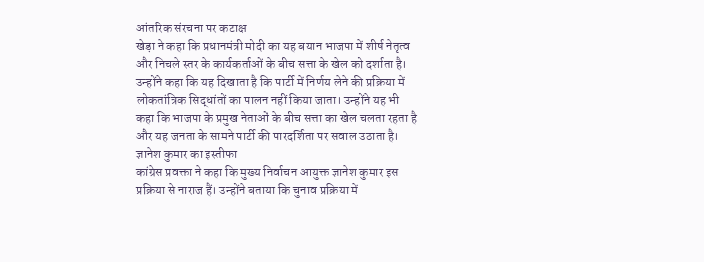आंतरिक संरचना पर कटाक्ष
खेड़ा ने कहा कि प्रधानमंत्री मोदी का यह बयान भाजपा में शीर्ष नेतृत्व और निचले स्तर के कार्यकर्ताओं के बीच सत्ता के खेल को दर्शाता है। उन्होंने कहा कि यह दिखाता है कि पार्टी में निर्णय लेने की प्रक्रिया में लोकतांत्रिक सिद्धांतों का पालन नहीं किया जाता। उन्होंने यह भी कहा कि भाजपा के प्रमुख नेताओं के बीच सत्ता का खेल चलता रहता है और यह जनता के सामने पार्टी की पारदर्शिता पर सवाल उठाता है।
ज्ञानेश कुमार का इस्तीफा
कांग्रेस प्रवक्ता ने कहा कि मुख्य निर्वाचन आयुक्त ज्ञानेश कुमार इस प्रक्रिया से नाराज हैं। उन्होंने बताया कि चुनाव प्रक्रिया में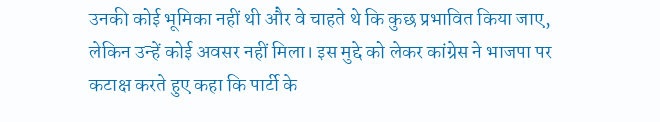उनकी कोई भूमिका नहीं थी और वे चाहते थे कि कुछ प्रभावित किया जाए, लेकिन उन्हें कोई अवसर नहीं मिला। इस मुद्दे को लेकर कांग्रेस ने भाजपा पर कटाक्ष करते हुए कहा कि पार्टी के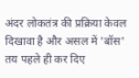अंदर लोकतंत्र की प्रक्रिया केवल दिखावा है और असल में 'बॉस' तय पहले ही कर दिए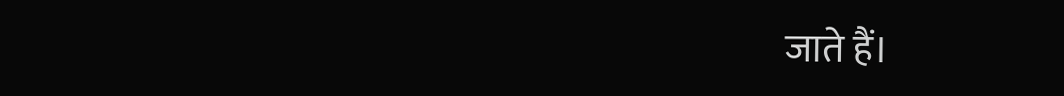जाते हैं।